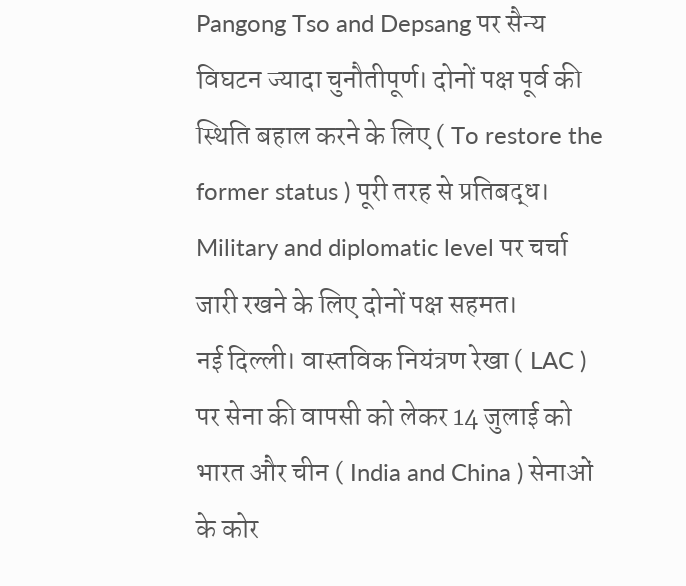Pangong Tso and Depsang पर सैन्य विघटन ज्यादा चुनौतीपूर्ण। दोनों पक्ष पूर्व की स्थिति बहाल करने के लिए ( To restore the former status ) पूरी तरह से प्रतिबद्ध। Military and diplomatic level पर चर्चा जारी रखने के लिए दोनों पक्ष सहमत।
नई दिल्ली। वास्तविक नियंत्रण रेखा ( LAC ) पर सेना की वापसी को लेकर 14 जुलाई को भारत और चीन ( India and China ) सेनाओं के कोर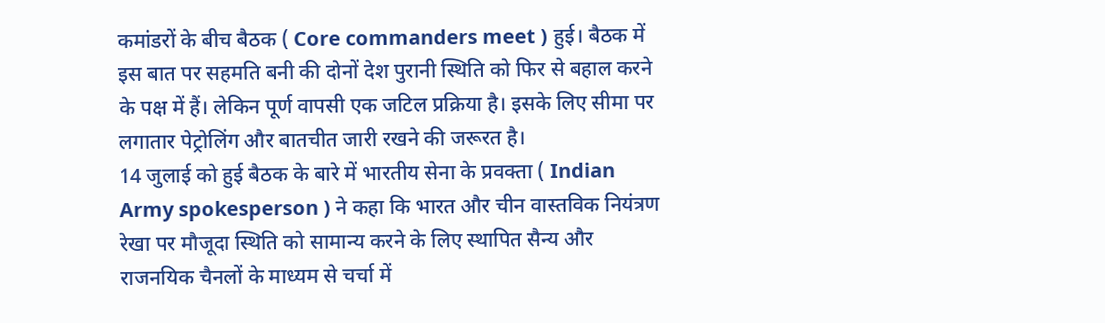कमांडरों के बीच बैठक ( Core commanders meet ) हुई। बैठक में इस बात पर सहमति बनी की दोनों देश पुरानी स्थिति को फिर से बहाल करने के पक्ष में हैं। लेकिन पूर्ण वापसी एक जटिल प्रक्रिया है। इसके लिए सीमा पर लगातार पेट्रोलिंग और बातचीत जारी रखने की जरूरत है।
14 जुलाई को हुई बैठक के बारे में भारतीय सेना के प्रवक्ता ( Indian Army spokesperson ) ने कहा कि भारत और चीन वास्तविक नियंत्रण रेखा पर मौजूदा स्थिति को सामान्य करने के लिए स्थापित सैन्य और राजनयिक चैनलों के माध्यम से चर्चा में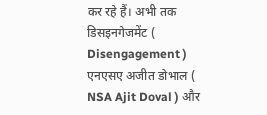कर रहे हैं। अभी तक डिसइनगेजमेंट ( Disengagement ) एनएसए अजीत डोभाल ( NSA Ajit Doval ) और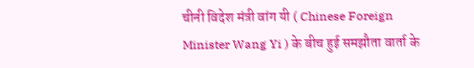चीनी विदेश मंत्री वांग यी ( Chinese Foreign Minister Wang Yi ) के बीच हुई समझौता वार्ता के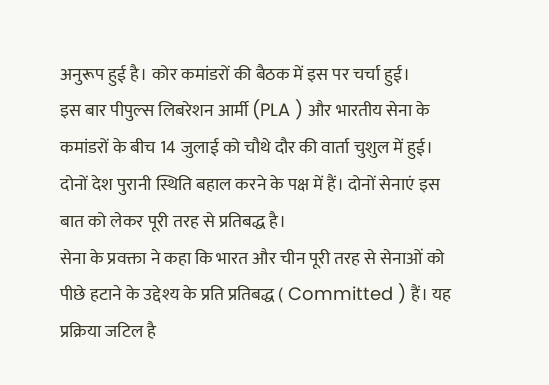अनुरूप हुई है। कोर कमांडरों की बैठक में इस पर चर्चा हुई।
इस बार पीपुल्स लिबरेशन आर्मी (PLA ) और भारतीय सेना के कमांडरों के बीच 14 जुलाई को चौथे दौर की वार्ता चुशुल में हुई। दोनों देश पुरानी स्थिति बहाल करने के पक्ष में हैं। दोनों सेनाएं इस बात को लेकर पूरी तरह से प्रतिबद्ध है।
सेना के प्रवक्ता ने कहा कि भारत और चीन पूरी तरह से सेनाओं को पीछे हटाने के उद्देश्य के प्रति प्रतिबद्ध ( Committed ) हैं। यह प्रक्रिया जटिल है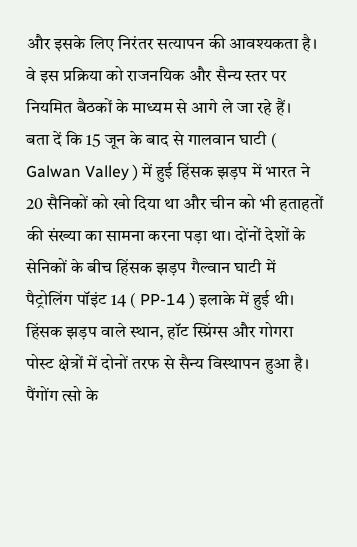और इसके लिए निरंतर सत्यापन की आवश्यकता है। वे इस प्रक्रिया को राजनयिक और सैन्य स्तर पर नियमित बैठकों के माध्यम से आगे ले जा रहे हैं।
बता दें कि 15 जून के बाद से गालवान घाटी ( Galwan Valley ) में हुई हिंसक झड़प में भारत ने 20 सैनिकों को खो दिया था और चीन को भी हताहतों की संख्या का सामना करना पड़ा था। दोंनों देशों के सेनिकों के बीच हिंसक झड़प गैल्वान घाटी में पैट्रोलिंग पॉइंट 14 ( PP-14 ) इलाके में हुई थी। हिंसक झड़प वाले स्थान, हॉट स्प्रिंग्स और गोगरा पोस्ट क्षेत्रों में दोनों तरफ से सैन्य विस्थापन हुआ है। पैंगोंग त्सो के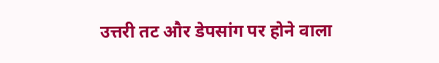उत्तरी तट और डेपसांग पर होने वाला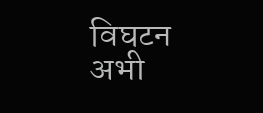विघटन अभी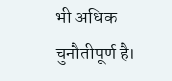भी अधिक चुनौतीपूर्ण है।